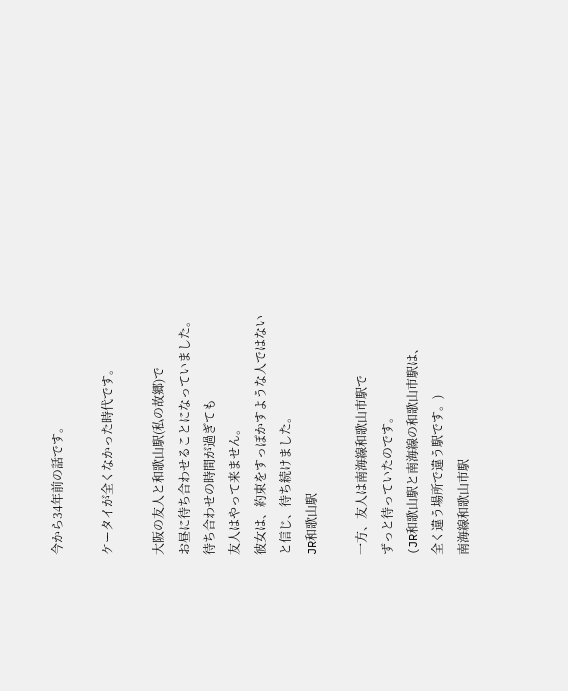今から34年前の話です。

ケータイが全くなかった時代です。

大阪の友人と和歌山駅(私の故郷)で
お昼に待ち合わせることになっていました。
待ち合わせの時間が過ぎても
友人はやって来ません。
彼女は、約束をすっぽかすような人ではない
と信じ、待ち続けました。
JR和歌山駅

一方、友人は南海線和歌山市駅で
ずっと待っていたのです。
(JR和歌山駅と南海線の和歌山市駅は、
全く違う場所で違う駅です。)
南海線和歌山市駅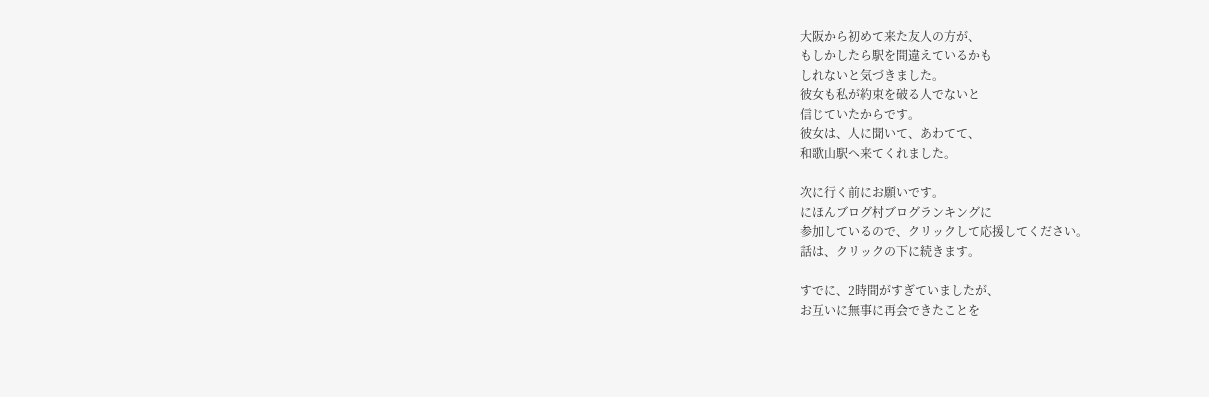大阪から初めて来た友人の方が、
もしかしたら駅を間違えているかも
しれないと気づきました。
彼女も私が約束を破る人でないと
信じていたからです。
彼女は、人に聞いて、あわてて、
和歌山駅へ来てくれました。

次に行く前にお願いです。
にほんブログ村ブログランキングに
参加しているので、クリックして応援してください。
話は、クリックの下に続きます。

すでに、2時間がすぎていましたが、
お互いに無事に再会できたことを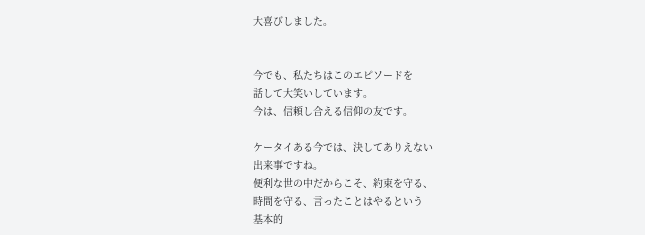大喜びしました。


今でも、私たちはこのエピソードを
話して大笑いしています。
今は、信頼し合える信仰の友です。

ケータイある今では、決してありえない
出来事ですね。
便利な世の中だからこそ、約束を守る、
時間を守る、言ったことはやるという
基本的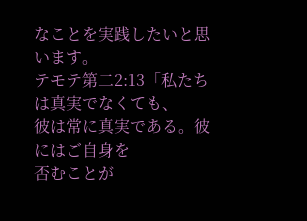なことを実践したいと思います。
テモテ第二2:13「私たちは真実でなくても、
彼は常に真実である。彼にはご自身を
否むことが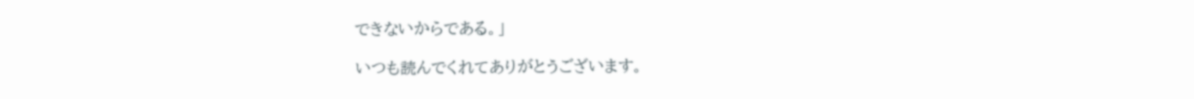できないからである。」

いつも読んでくれてありがとうございます。